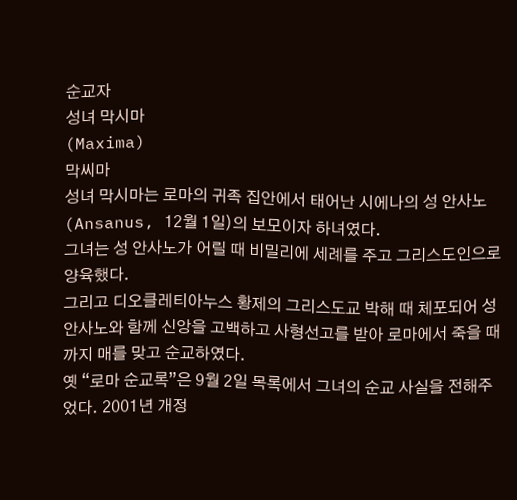순교자
성녀 막시마
(Maxima)
막씨마
성녀 막시마는 로마의 귀족 집안에서 태어난 시에나의 성 안사노(Ansanus, 12월 1일)의 보모이자 하녀였다.
그녀는 성 안사노가 어릴 때 비밀리에 세례를 주고 그리스도인으로 양육했다.
그리고 디오클레티아누스 황제의 그리스도교 박해 때 체포되어 성 안사노와 함께 신앙을 고백하고 사형선고를 받아 로마에서 죽을 때까지 매를 맞고 순교하였다.
옛 “로마 순교록”은 9월 2일 목록에서 그녀의 순교 사실을 전해주었다. 2001년 개정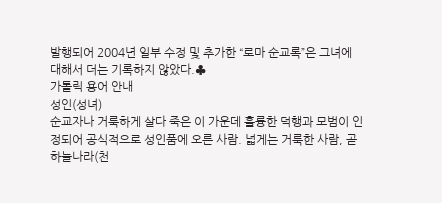발행되어 2004년 일부 수정 및 추가한 “로마 순교록”은 그녀에 대해서 더는 기록하지 않았다.♣
가톨릭 용어 안내
성인(성녀)
순교자나 거룩하게 살다 죽은 이 가운데 훌륭한 덕행과 모범이 인정되어 공식적으로 성인품에 오른 사람. 넓게는 거룩한 사람, 곧 하늘나라(천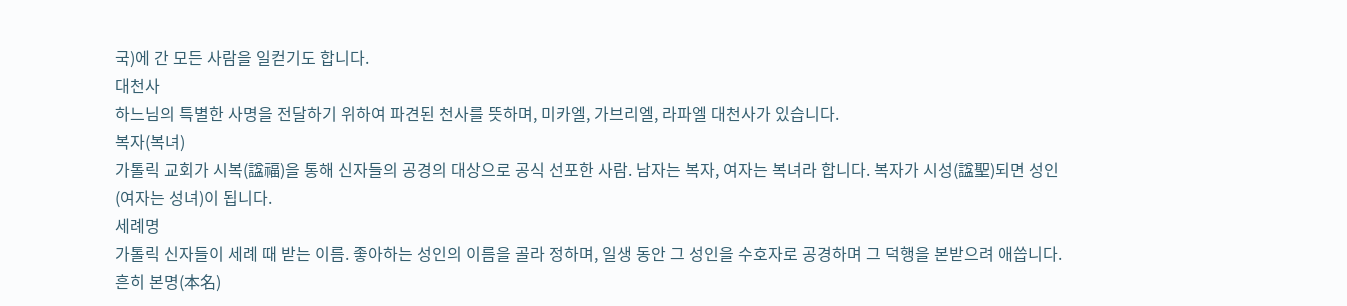국)에 간 모든 사람을 일컫기도 합니다.
대천사
하느님의 특별한 사명을 전달하기 위하여 파견된 천사를 뜻하며, 미카엘, 가브리엘, 라파엘 대천사가 있습니다.
복자(복녀)
가톨릭 교회가 시복(諡福)을 통해 신자들의 공경의 대상으로 공식 선포한 사람. 남자는 복자, 여자는 복녀라 합니다. 복자가 시성(諡聖)되면 성인(여자는 성녀)이 됩니다.
세례명
가톨릭 신자들이 세례 때 받는 이름. 좋아하는 성인의 이름을 골라 정하며, 일생 동안 그 성인을 수호자로 공경하며 그 덕행을 본받으려 애씁니다. 흔히 본명(本名)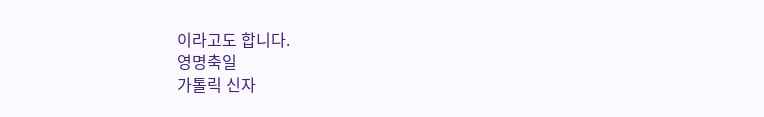이라고도 합니다.
영명축일
가톨릭 신자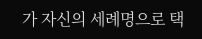가 자신의 세례명으로 택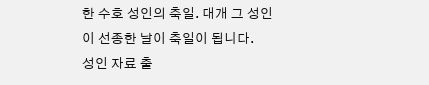한 수호 성인의 축일. 대개 그 성인이 선종한 날이 축일이 됩니다.
성인 자료 출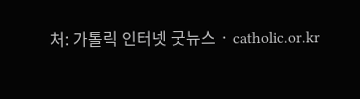처: 가톨릭 인터넷 굿뉴스 · catholic.or.kr